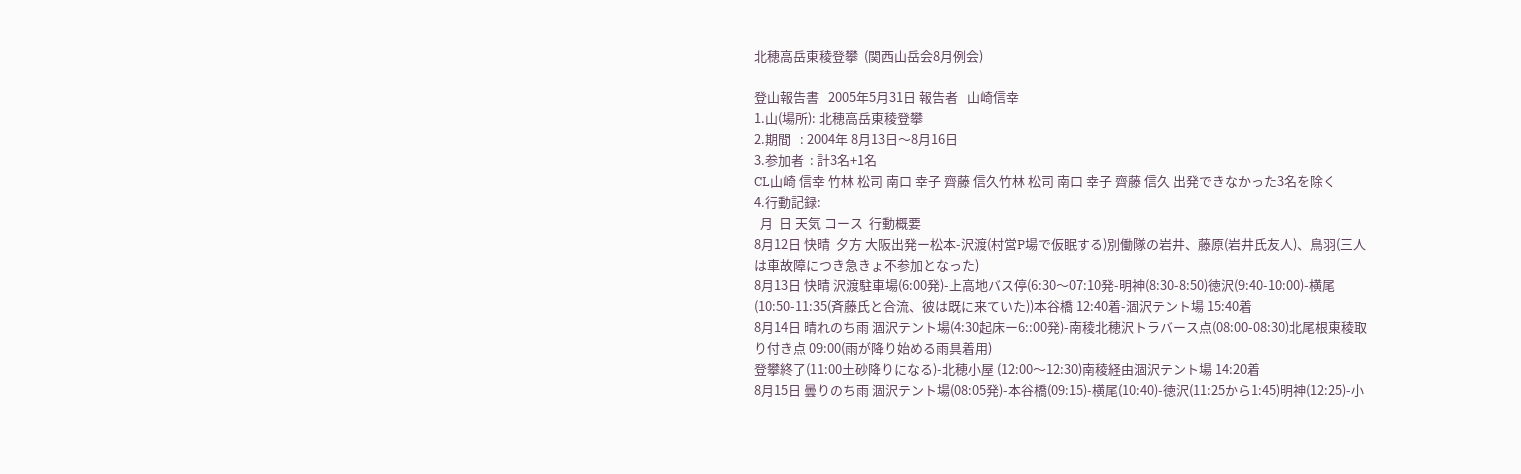北穂高岳東稜登攀  (関西山岳会8月例会)

登山報告書   2005年5月31日 報告者   山崎信幸
1.山(場所): 北穂高岳東稜登攀
2.期間   : 2004年 8月13日〜8月16日
3.参加者  : 計3名+1名
CL山崎 信幸 竹林 松司 南口 幸子 齊藤 信久竹林 松司 南口 幸子 齊藤 信久 出発できなかった3名を除く
4.行動記録:
  月  日 天気 コース  行動概要
8月12日 快晴  夕方 大阪出発ー松本-沢渡(村営P場で仮眠する)別働隊の岩井、藤原(岩井氏友人)、鳥羽(三人は車故障につき急きょ不参加となった)
8月13日 快晴 沢渡駐車場(6:00発)-上高地バス停(6:30〜07:10発-明神(8:30-8:50)徳沢(9:40-10:00)-横尾(10:50-11:35(斉藤氏と合流、彼は既に来ていた))本谷橋 12:40着-涸沢テント場 15:40着
8月14日 晴れのち雨 涸沢テント場(4:30起床ー6::00発)-南稜北穂沢トラバース点(08:00-08:30)北尾根東稜取り付き点 09:00(雨が降り始める雨具着用)
登攀終了(11:00土砂降りになる)-北穂小屋 (12:00〜12:30)南稜経由涸沢テント場 14:20着
8月15日 曇りのち雨 涸沢テント場(08:05発)-本谷橋(09:15)-横尾(10:40)-徳沢(11:25から1:45)明神(12:25)-小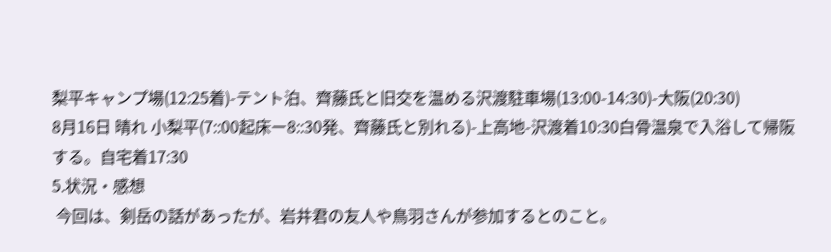梨平キャンプ場(12:25着)-テント泊、齊藤氏と旧交を温める沢渡駐車場(13:00-14:30)-大阪(20:30)
8月16日 晴れ 小梨平(7::00起床ー8::30発、齊藤氏と別れる)-上高地-沢渡着10:30白骨温泉で入浴して帰阪する。自宅着17:30
5.状況・感想
 今回は、剣岳の話があったが、岩井君の友人や鳥羽さんが参加するとのこと。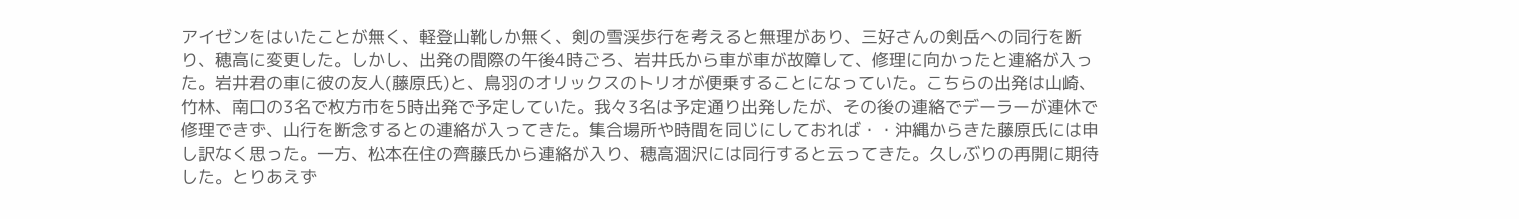アイゼンをはいたことが無く、軽登山靴しか無く、剣の雪渓歩行を考えると無理があり、三好さんの剣岳への同行を断り、穂高に変更した。しかし、出発の間際の午後4時ごろ、岩井氏から車が車が故障して、修理に向かったと連絡が入った。岩井君の車に彼の友人(藤原氏)と、鳥羽のオリックスのトリオが便乗することになっていた。こちらの出発は山崎、竹林、南口の3名で枚方市を5時出発で予定していた。我々3名は予定通り出発したが、その後の連絡でデーラーが連休で修理できず、山行を断念するとの連絡が入ってきた。集合場所や時間を同じにしておれば・・沖縄からきた藤原氏には申し訳なく思った。一方、松本在住の齊藤氏から連絡が入り、穂高涸沢には同行すると云ってきた。久しぶりの再開に期待した。とりあえず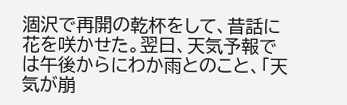涸沢で再開の乾杯をして、昔話に花を咲かせた。翌日、天気予報では午後からにわか雨とのこと、「天気が崩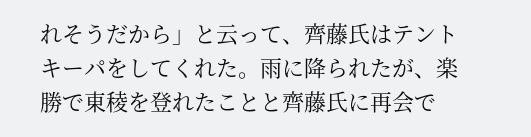れそうだから」と云って、齊藤氏はテントキーパをしてくれた。雨に降られたが、楽勝で東稜を登れたことと齊藤氏に再会で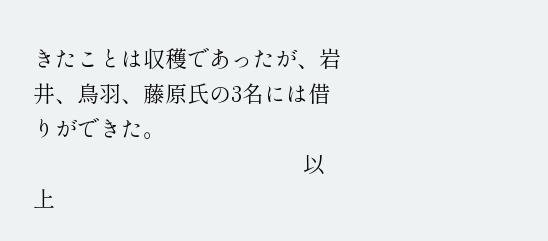きたことは収穫であったが、岩井、鳥羽、藤原氏の3名には借りができた。
                                             以 上